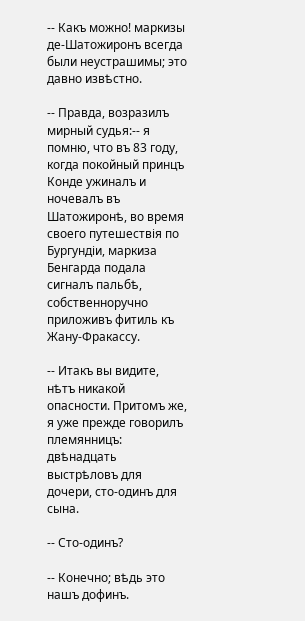-- Какъ можно! маркизы де-Шатожиронъ всегда были неустрашимы; это давно извѣстно.

-- Правда, возразилъ мирный судья:-- я помню, что въ 83 году, когда покойный принцъ Конде ужиналъ и ночевалъ въ Шатожиронѣ, во время своего путешествія по Бургундіи, маркиза Бенгарда подала сигналъ пальбѣ, собственноручно приложивъ фитиль къ Жану-Фракассу.

-- Итакъ вы видите, нѣтъ никакой опасности. Притомъ же, я уже прежде говорилъ племянницъ: двѣнадцать выстрѣловъ для дочери, сто-одинъ для сына.

-- Сто-одинъ?

-- Конечно; вѣдь это нашъ дофинъ.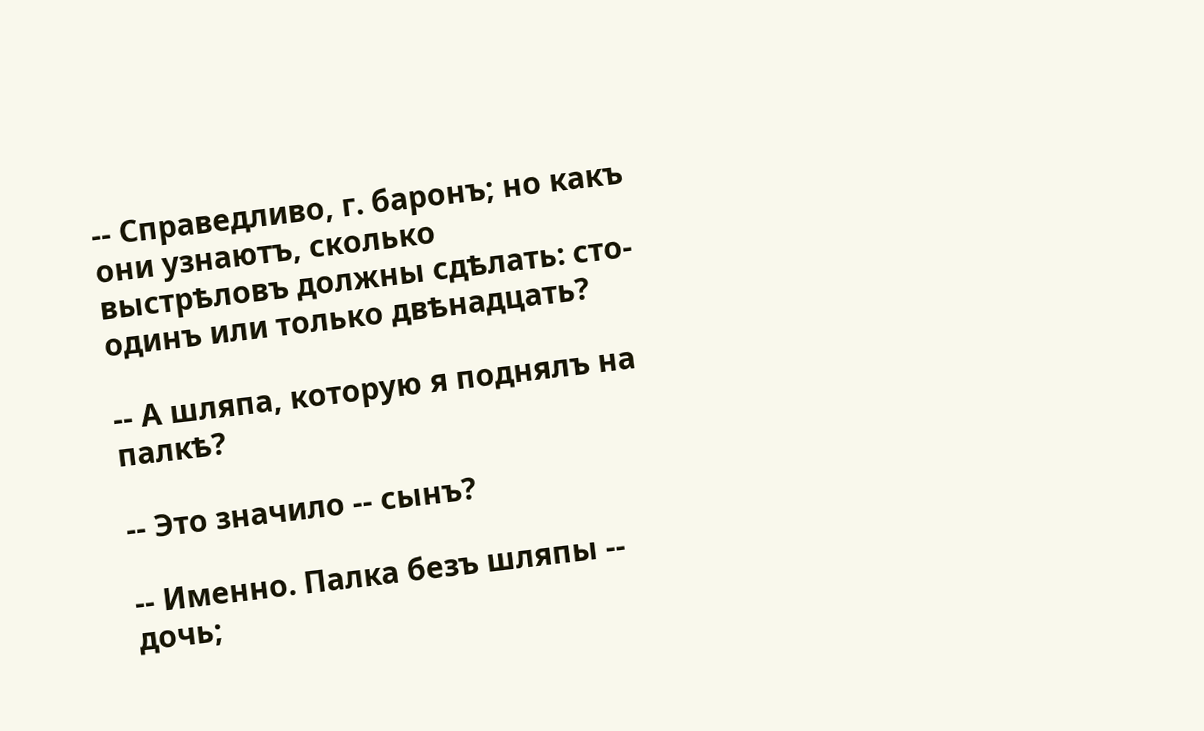-- Справедливо, г. баронъ; но какъ они узнаютъ, сколько выстрѣловъ должны сдѣлать: сто-одинъ или только двѣнадцать?

-- А шляпа, которую я поднялъ на палкѣ?

-- Это значило -- сынъ?

-- Именно. Палка безъ шляпы -- дочь;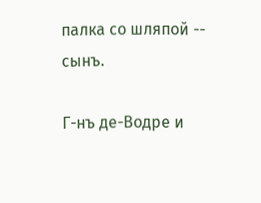палка со шляпой -- сынъ.

Г-нъ де-Водре и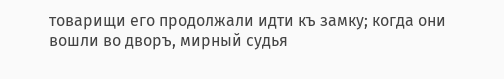товарищи его продолжали идти къ замку; когда они вошли во дворъ, мирный судья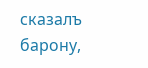сказалъ барону,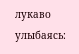лукаво улыбаясь: